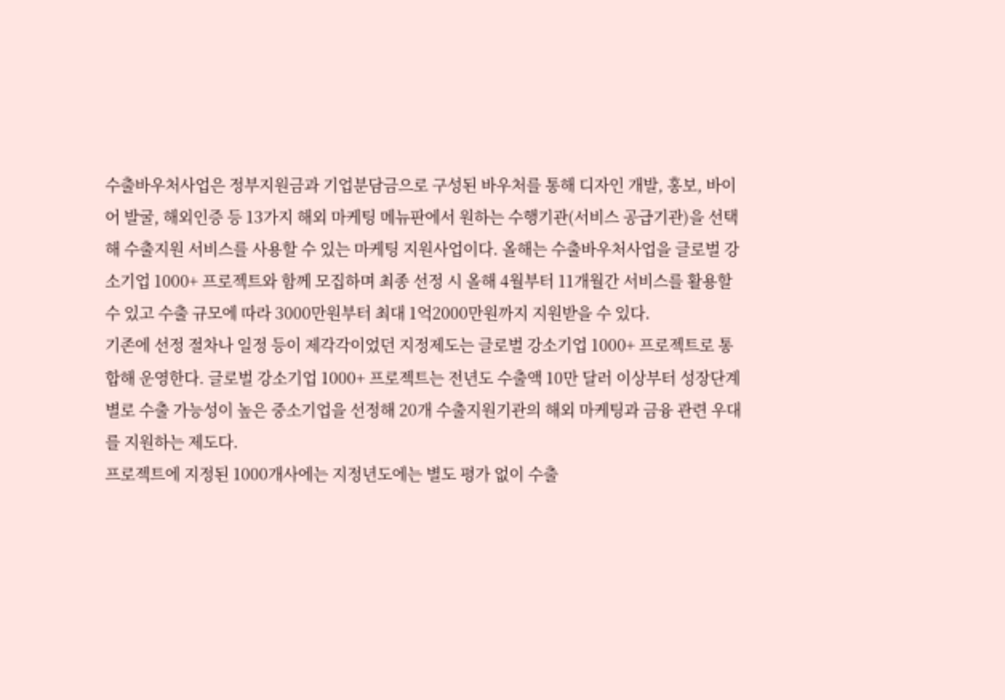수출바우처사업은 정부지원금과 기업분담금으로 구성된 바우처를 통해 디자인 개발, 홍보, 바이어 발굴, 해외인증 등 13가지 해외 마케팅 메뉴판에서 원하는 수행기관(서비스 공급기관)을 선택해 수출지원 서비스를 사용할 수 있는 마케팅 지원사업이다. 올해는 수출바우처사업을 글로벌 강소기업 1000+ 프로젝트와 함께 모집하며 최종 선정 시 올해 4월부터 11개월간 서비스를 활용할 수 있고 수출 규모에 따라 3000만원부터 최대 1억2000만원까지 지원받을 수 있다.
기존에 선정 절차나 일정 등이 제각각이었던 지정제도는 글로벌 강소기업 1000+ 프로젝트로 통합해 운영한다. 글로벌 강소기업 1000+ 프로젝트는 전년도 수출액 10만 달러 이상부터 성장단계별로 수출 가능성이 높은 중소기업을 선정해 20개 수출지원기관의 해외 마케팅과 금융 관련 우대를 지원하는 제도다.
프로젝트에 지정된 1000개사에는 지정년도에는 별도 평가 없이 수출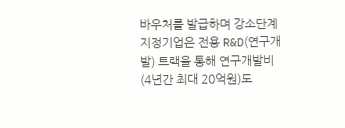바우처를 발급하며 강소단계 지정기업은 전용 R&D(연구개발) 트랙을 통해 연구개발비(4년간 최대 20억원)도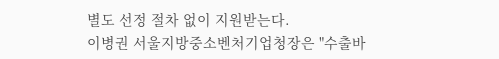별도 선정 절차 없이 지원받는다.
이병권 서울지방중소벤처기업청장은 "수출바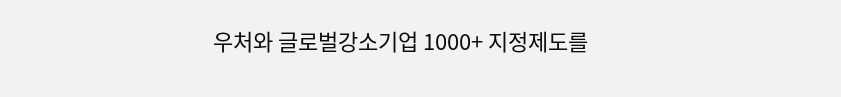우처와 글로벌강소기업 1000+ 지정제도를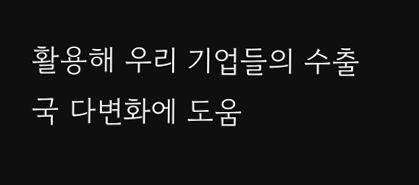활용해 우리 기업들의 수출국 다변화에 도움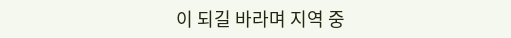이 되길 바라며 지역 중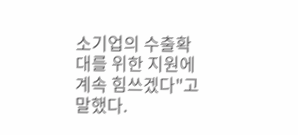소기업의 수출확대를 위한 지원에 계속 힘쓰겠다"고 말했다.